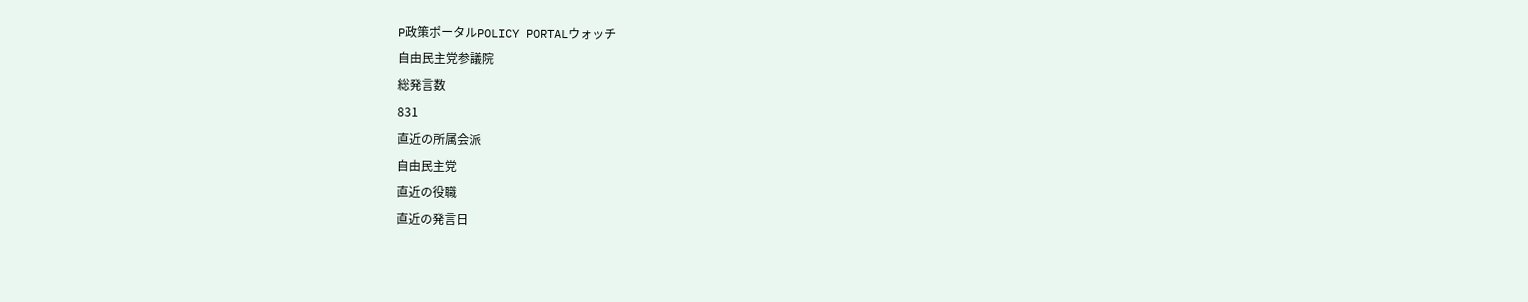P政策ポータルPOLICY PORTALウォッチ
自由民主党参議院
総発言数
831
直近の所属会派
自由民主党
直近の役職
直近の発言日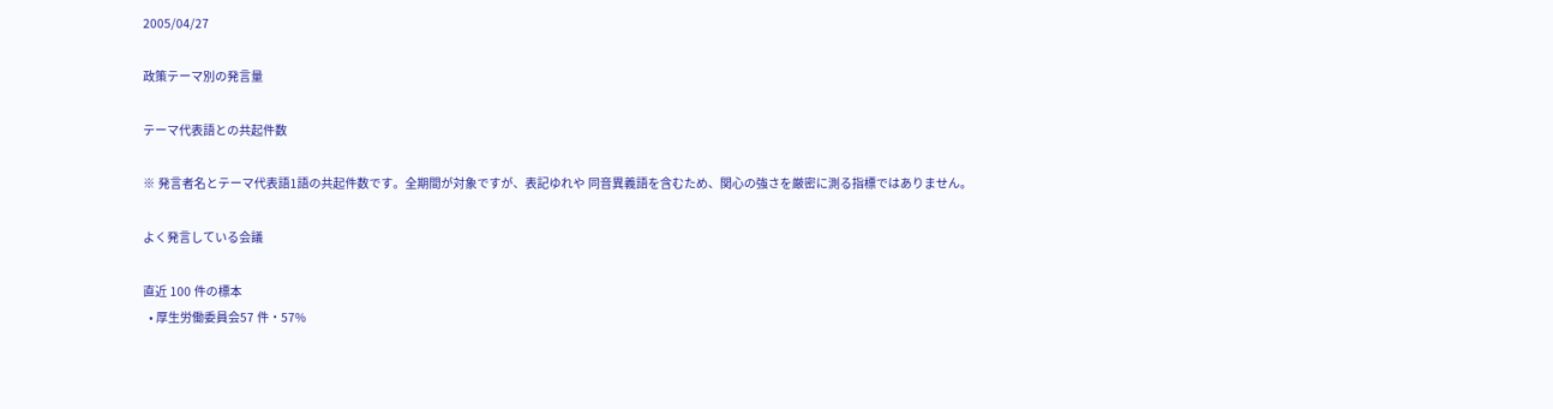2005/04/27

政策テーマ別の発言量

テーマ代表語との共起件数

※ 発言者名とテーマ代表語1語の共起件数です。全期間が対象ですが、表記ゆれや 同音異義語を含むため、関心の強さを厳密に測る指標ではありません。

よく発言している会議

直近 100 件の標本
  • 厚生労働委員会57 件・57%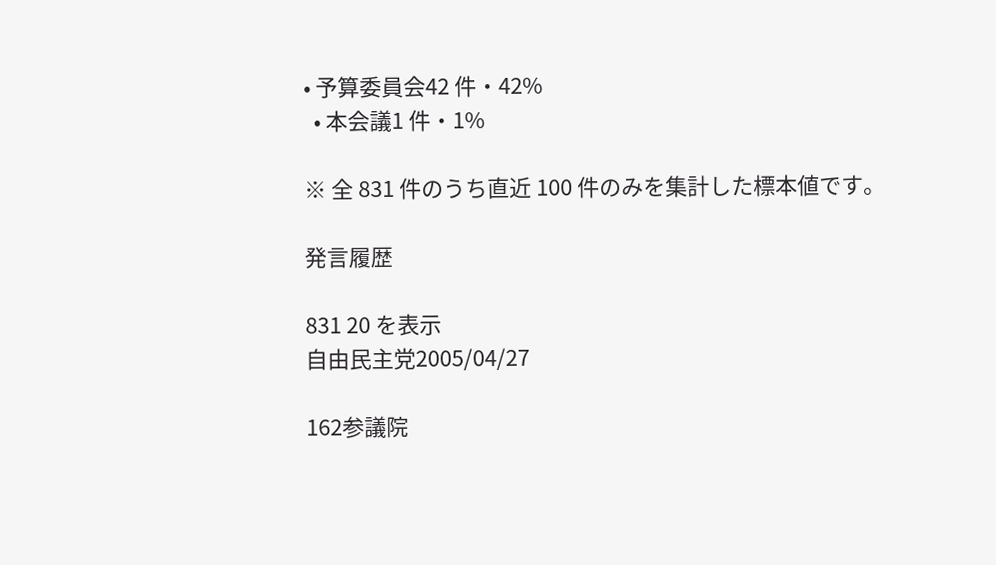• 予算委員会42 件・42%
  • 本会議1 件・1%

※ 全 831 件のうち直近 100 件のみを集計した標本値です。

発言履歴

831 20 を表示
自由民主党2005/04/27

162参議院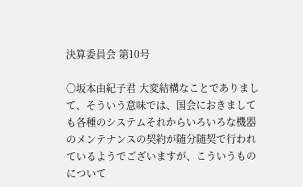決算委員会 第10号

○坂本由紀子君 大変結構なことでありまして、そういう意味では、国会におきましても各種のシステムそれからいろいろな機器のメンテナンスの契約が随分随契で行われているようでございますが、こういうものについて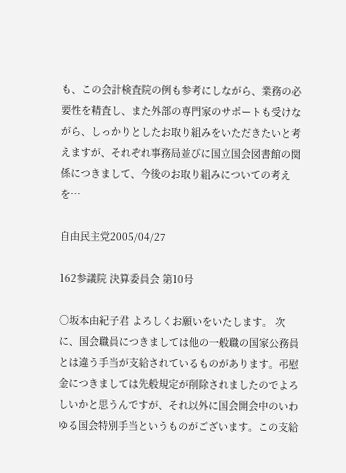も、この会計検査院の例も参考にしながら、業務の必要性を精査し、また外部の専門家のサポートも受けながら、しっかりとしたお取り組みをいただきたいと考えますが、それぞれ事務局並びに国立国会図書館の関係につきまして、今後のお取り組みについての考えを…

自由民主党2005/04/27

162参議院 決算委員会 第10号

○坂本由紀子君 よろしくお願いをいたします。 次に、国会職員につきましては他の一般職の国家公務員とは違う手当が支給されているものがあります。弔慰金につきましては先般規定が削除されましたのでよろしいかと思うんですが、それ以外に国会開会中のいわゆる国会特別手当というものがございます。この支給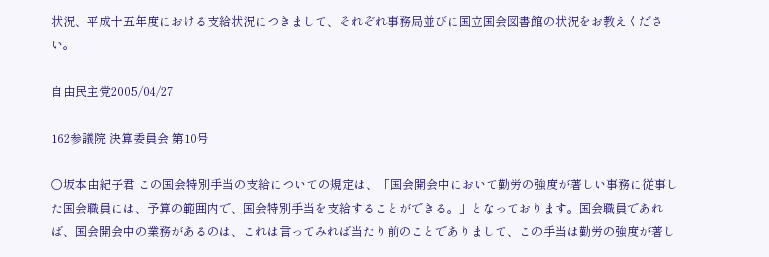状況、平成十五年度における支給状況につきまして、それぞれ事務局並びに国立国会図書館の状況をお教えください。

自由民主党2005/04/27

162参議院 決算委員会 第10号

○坂本由紀子君 この国会特別手当の支給についての規定は、「国会開会中において勤労の強度が著しい事務に従事した国会職員には、予算の範囲内で、国会特別手当を支給することができる。」となっております。国会職員であれば、国会開会中の業務があるのは、これは言ってみれば当たり前のことでありまして、この手当は勤労の強度が著し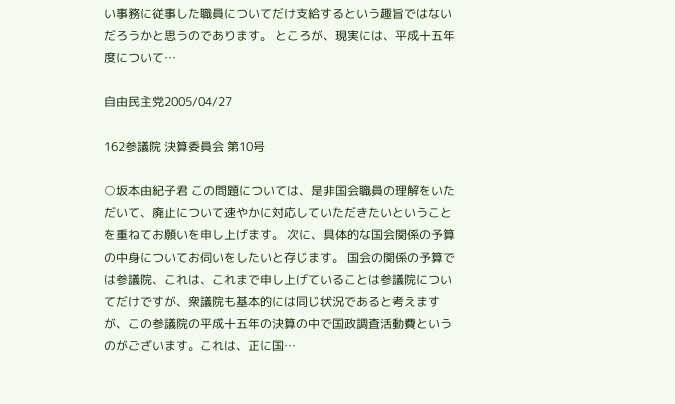い事務に従事した職員についてだけ支給するという趣旨ではないだろうかと思うのであります。 ところが、現実には、平成十五年度について…

自由民主党2005/04/27

162参議院 決算委員会 第10号

○坂本由紀子君 この問題については、是非国会職員の理解をいただいて、廃止について速やかに対応していただきたいということを重ねてお願いを申し上げます。 次に、具体的な国会関係の予算の中身についてお伺いをしたいと存じます。 国会の関係の予算では参議院、これは、これまで申し上げていることは参議院についてだけですが、衆議院も基本的には同じ状況であると考えますが、この参議院の平成十五年の決算の中で国政調査活動費というのがございます。これは、正に国…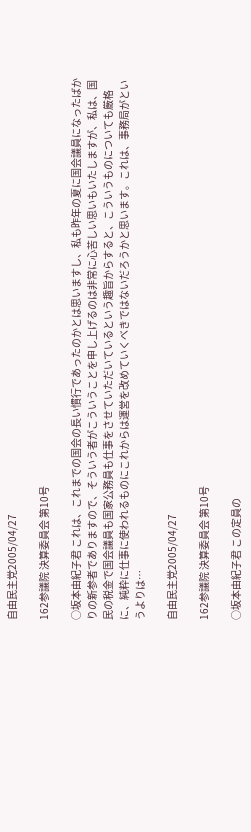自由民主党2005/04/27

162参議院 決算委員会 第10号

○坂本由紀子君 これは、これまでの国会の長い慣行であったのかとは思いますし、私も昨年の夏に国会議員になったばかりの新参者でありますので、そういう者がこういうことを申し上げるのは非常に心苦しい思いもいたしますが、私は、国民の税金で国会議員も国家公務員も仕事をさせていただいているという趣旨からすると、こういうものについても厳格に、純粋に仕事に使われるものにこれからは運営を改めていくべきではないだろうかと思います。これは、事務局がというよりは…

自由民主党2005/04/27

162参議院 決算委員会 第10号

○坂本由紀子君 この定員の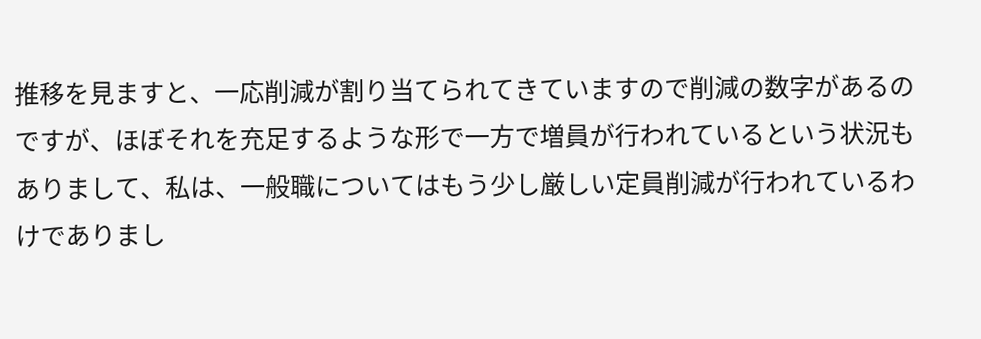推移を見ますと、一応削減が割り当てられてきていますので削減の数字があるのですが、ほぼそれを充足するような形で一方で増員が行われているという状況もありまして、私は、一般職についてはもう少し厳しい定員削減が行われているわけでありまし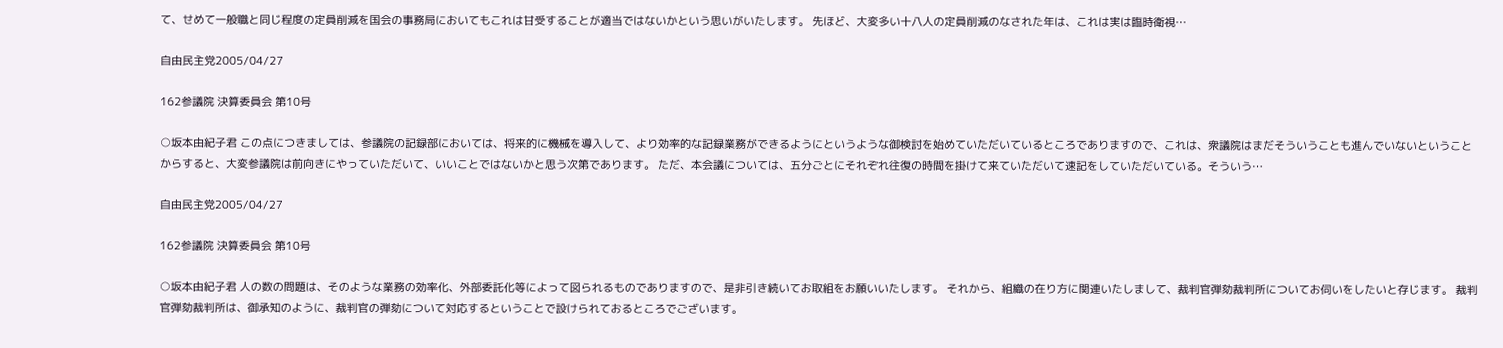て、せめて一般職と同じ程度の定員削減を国会の事務局においてもこれは甘受することが適当ではないかという思いがいたします。 先ほど、大変多い十八人の定員削減のなされた年は、これは実は臨時衛視…

自由民主党2005/04/27

162参議院 決算委員会 第10号

○坂本由紀子君 この点につきましては、参議院の記録部においては、将来的に機械を導入して、より効率的な記録業務ができるようにというような御検討を始めていただいているところでありますので、これは、衆議院はまだそういうことも進んでいないということからすると、大変参議院は前向きにやっていただいて、いいことではないかと思う次第であります。 ただ、本会議については、五分ごとにそれぞれ往復の時間を掛けて来ていただいて速記をしていただいている。そういう…

自由民主党2005/04/27

162参議院 決算委員会 第10号

○坂本由紀子君 人の数の問題は、そのような業務の効率化、外部委託化等によって図られるものでありますので、是非引き続いてお取組をお願いいたします。 それから、組織の在り方に関連いたしまして、裁判官弾劾裁判所についてお伺いをしたいと存じます。 裁判官弾劾裁判所は、御承知のように、裁判官の弾劾について対応するということで設けられておるところでございます。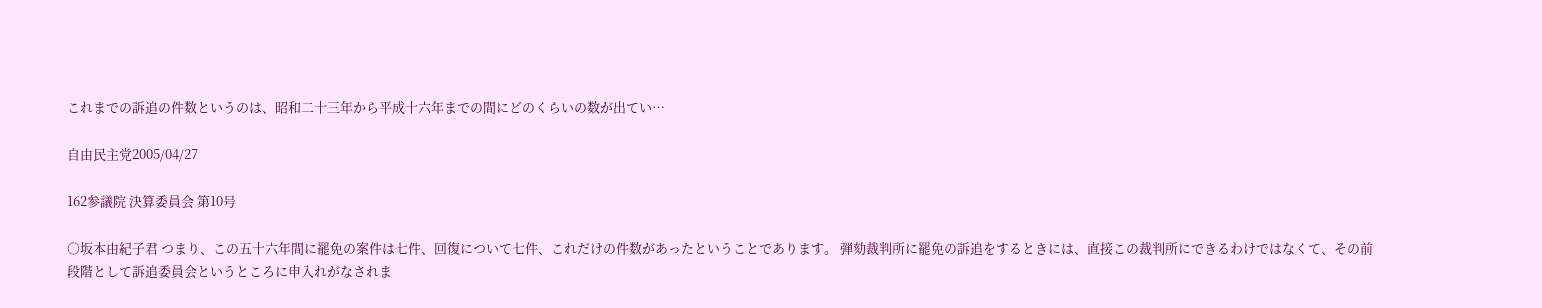これまでの訴追の件数というのは、昭和二十三年から平成十六年までの間にどのくらいの数が出てい…

自由民主党2005/04/27

162参議院 決算委員会 第10号

○坂本由紀子君 つまり、この五十六年間に罷免の案件は七件、回復について七件、これだけの件数があったということであります。 弾劾裁判所に罷免の訴追をするときには、直接この裁判所にできるわけではなくて、その前段階として訴追委員会というところに申入れがなされま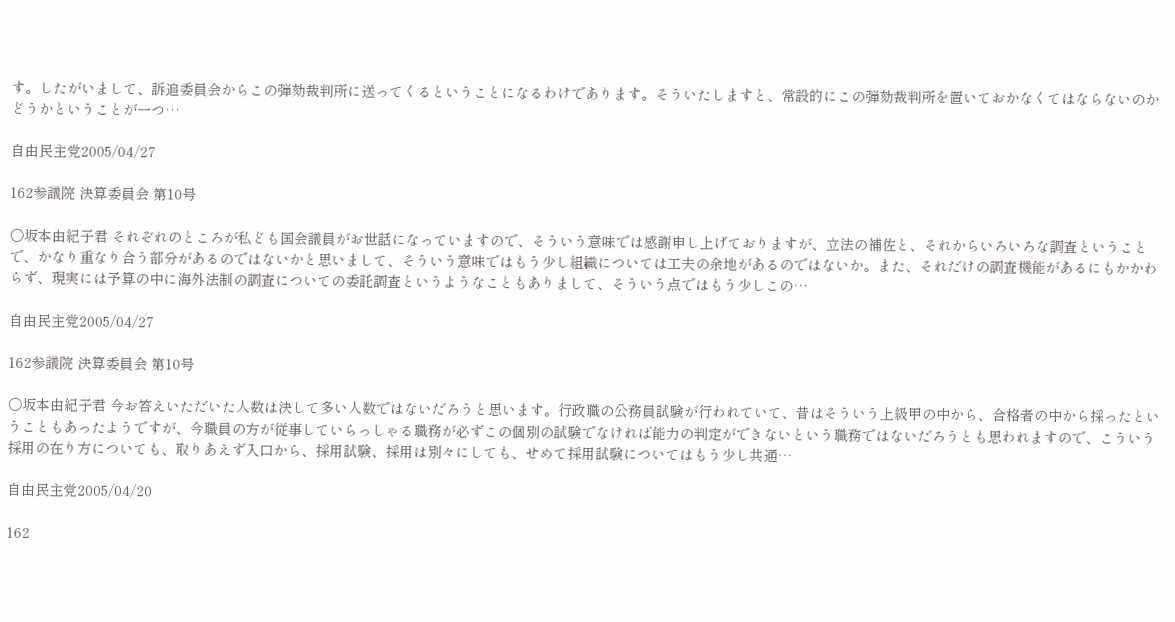す。したがいまして、訴追委員会からこの弾劾裁判所に送ってくるということになるわけであります。そういたしますと、常設的にこの弾劾裁判所を置いておかなくてはならないのかどうかということが一つ…

自由民主党2005/04/27

162参議院 決算委員会 第10号

○坂本由紀子君 それぞれのところが私ども国会議員がお世話になっていますので、そういう意味では感謝申し上げておりますが、立法の補佐と、それからいろいろな調査ということで、かなり重なり合う部分があるのではないかと思いまして、そういう意味ではもう少し組織については工夫の余地があるのではないか。また、それだけの調査機能があるにもかかわらず、現実には予算の中に海外法制の調査についての委託調査というようなこともありまして、そういう点ではもう少しこの…

自由民主党2005/04/27

162参議院 決算委員会 第10号

○坂本由紀子君 今お答えいただいた人数は決して多い人数ではないだろうと思います。行政職の公務員試験が行われていて、昔はそういう上級甲の中から、合格者の中から採ったということもあったようですが、今職員の方が従事していらっしゃる職務が必ずこの個別の試験でなければ能力の判定ができないという職務ではないだろうとも思われますので、こういう採用の在り方についても、取りあえず入口から、採用試験、採用は別々にしても、せめて採用試験についてはもう少し共通…

自由民主党2005/04/20

162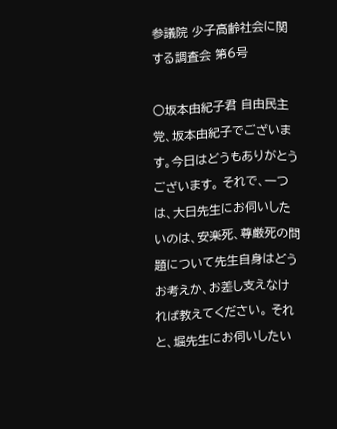参議院 少子高齢社会に関する調査会 第6号

○坂本由紀子君 自由民主党、坂本由紀子でございます。今日はどうもありがとうございます。 それで、一つは、大日先生にお伺いしたいのは、安楽死、尊厳死の問題について先生自身はどうお考えか、お差し支えなければ教えてください。 それと、堀先生にお伺いしたい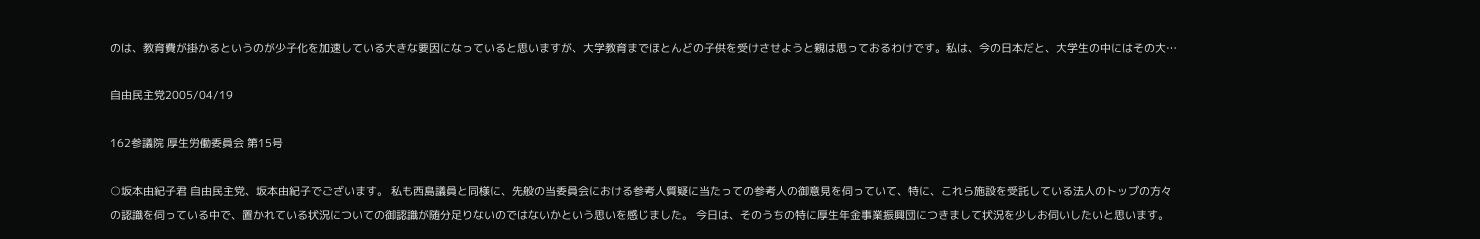のは、教育費が掛かるというのが少子化を加速している大きな要因になっていると思いますが、大学教育までほとんどの子供を受けさせようと親は思っておるわけです。私は、今の日本だと、大学生の中にはその大…

自由民主党2005/04/19

162参議院 厚生労働委員会 第15号

○坂本由紀子君 自由民主党、坂本由紀子でございます。 私も西島議員と同様に、先般の当委員会における参考人質疑に当たっての参考人の御意見を伺っていて、特に、これら施設を受託している法人のトップの方々の認識を伺っている中で、置かれている状況についての御認識が随分足りないのではないかという思いを感じました。 今日は、そのうちの特に厚生年金事業振興団につきまして状況を少しお伺いしたいと思います。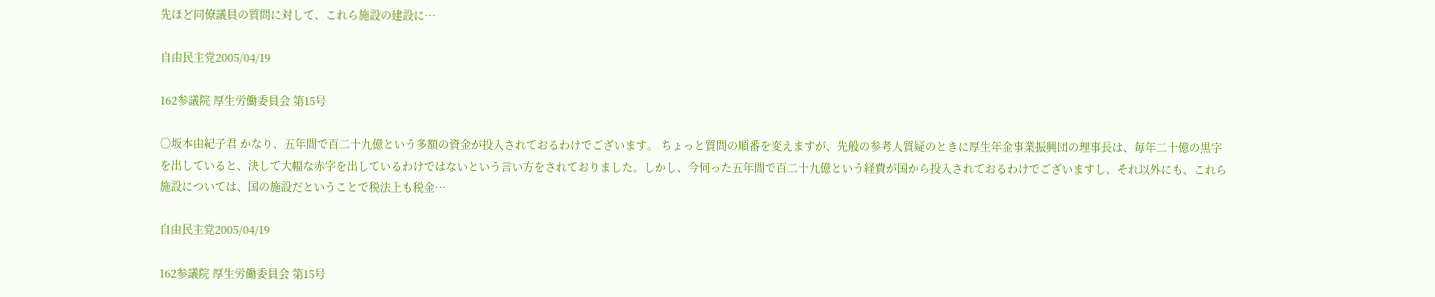先ほど同僚議員の質問に対して、これら施設の建設に…

自由民主党2005/04/19

162参議院 厚生労働委員会 第15号

○坂本由紀子君 かなり、五年間で百二十九億という多額の資金が投入されておるわけでございます。 ちょっと質問の順番を変えますが、先般の参考人質疑のときに厚生年金事業振興団の理事長は、毎年二十億の黒字を出していると、決して大幅な赤字を出しているわけではないという言い方をされておりました。しかし、今伺った五年間で百二十九億という経費が国から投入されておるわけでございますし、それ以外にも、これら施設については、国の施設だということで税法上も税金…

自由民主党2005/04/19

162参議院 厚生労働委員会 第15号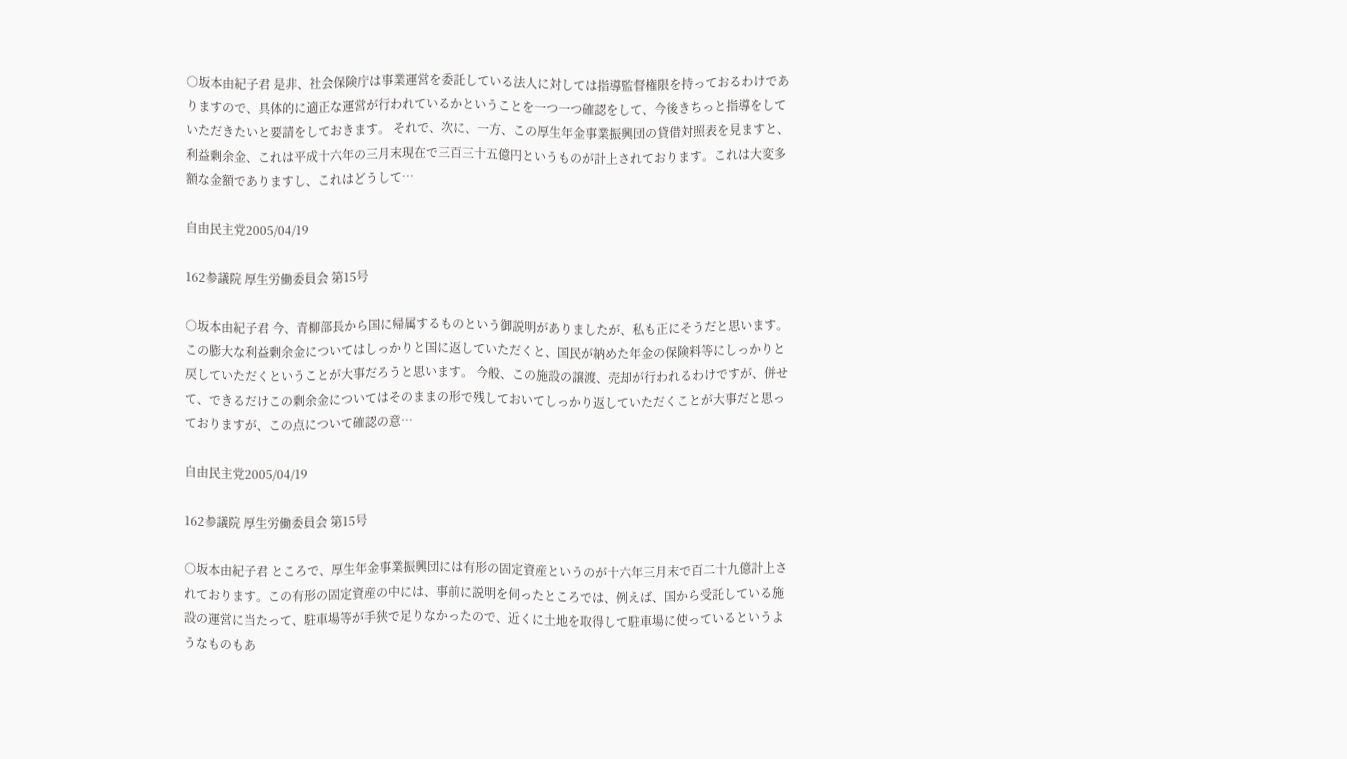○坂本由紀子君 是非、社会保険庁は事業運営を委託している法人に対しては指導監督権限を持っておるわけでありますので、具体的に適正な運営が行われているかということを一つ一つ確認をして、今後きちっと指導をしていただきたいと要請をしておきます。 それで、次に、一方、この厚生年金事業振興団の貸借対照表を見ますと、利益剰余金、これは平成十六年の三月末現在で三百三十五億円というものが計上されております。これは大変多額な金額でありますし、これはどうして…

自由民主党2005/04/19

162参議院 厚生労働委員会 第15号

○坂本由紀子君 今、青柳部長から国に帰属するものという御説明がありましたが、私も正にそうだと思います。この膨大な利益剰余金についてはしっかりと国に返していただくと、国民が納めた年金の保険料等にしっかりと戻していただくということが大事だろうと思います。 今般、この施設の譲渡、売却が行われるわけですが、併せて、できるだけこの剰余金についてはそのままの形で残しておいてしっかり返していただくことが大事だと思っておりますが、この点について確認の意…

自由民主党2005/04/19

162参議院 厚生労働委員会 第15号

○坂本由紀子君 ところで、厚生年金事業振興団には有形の固定資産というのが十六年三月末で百二十九億計上されております。この有形の固定資産の中には、事前に説明を伺ったところでは、例えば、国から受託している施設の運営に当たって、駐車場等が手狭で足りなかったので、近くに土地を取得して駐車場に使っているというようなものもあ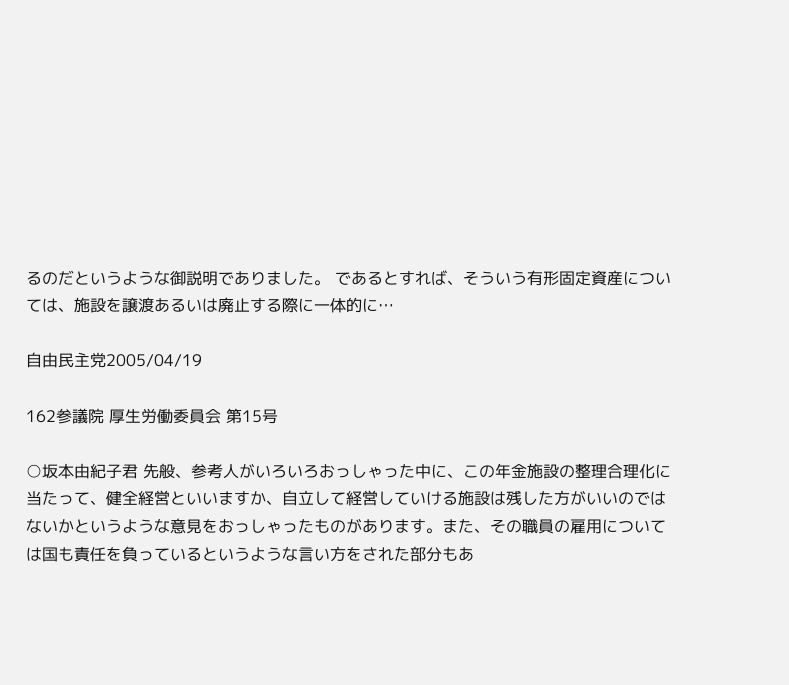るのだというような御説明でありました。 であるとすれば、そういう有形固定資産については、施設を譲渡あるいは廃止する際に一体的に…

自由民主党2005/04/19

162参議院 厚生労働委員会 第15号

○坂本由紀子君 先般、参考人がいろいろおっしゃった中に、この年金施設の整理合理化に当たって、健全経営といいますか、自立して経営していける施設は残した方がいいのではないかというような意見をおっしゃったものがあります。また、その職員の雇用については国も責任を負っているというような言い方をされた部分もあ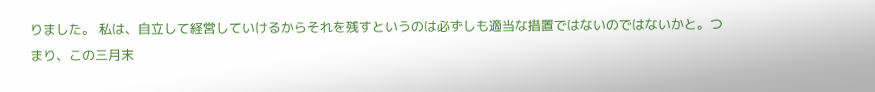りました。 私は、自立して経営していけるからそれを残すというのは必ずしも適当な措置ではないのではないかと。つまり、この三月末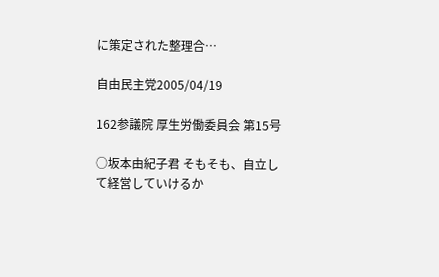に策定された整理合…

自由民主党2005/04/19

162参議院 厚生労働委員会 第15号

○坂本由紀子君 そもそも、自立して経営していけるか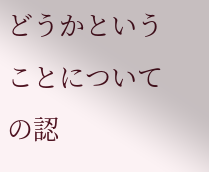どうかということについての認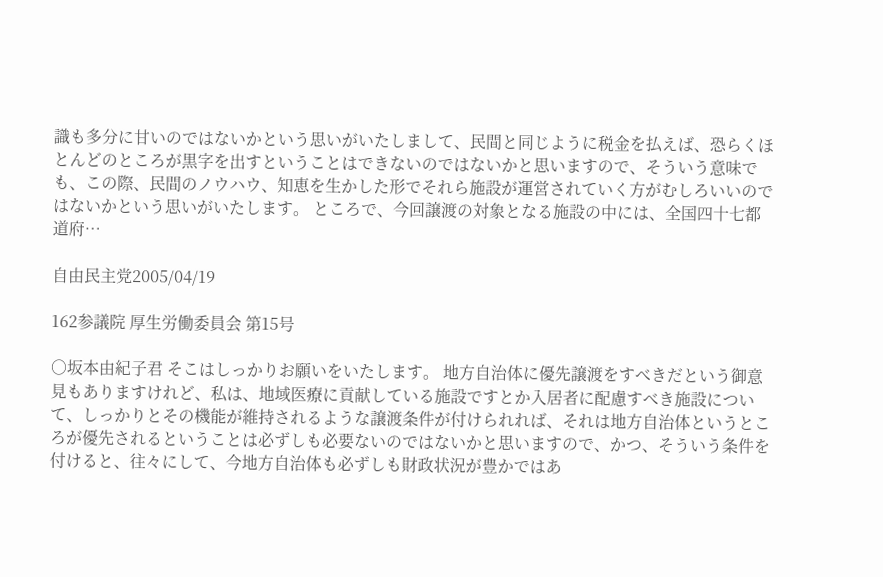識も多分に甘いのではないかという思いがいたしまして、民間と同じように税金を払えば、恐らくほとんどのところが黒字を出すということはできないのではないかと思いますので、そういう意味でも、この際、民間のノウハウ、知恵を生かした形でそれら施設が運営されていく方がむしろいいのではないかという思いがいたします。 ところで、今回譲渡の対象となる施設の中には、全国四十七都道府…

自由民主党2005/04/19

162参議院 厚生労働委員会 第15号

○坂本由紀子君 そこはしっかりお願いをいたします。 地方自治体に優先譲渡をすべきだという御意見もありますけれど、私は、地域医療に貢献している施設ですとか入居者に配慮すべき施設について、しっかりとその機能が維持されるような譲渡条件が付けられれば、それは地方自治体というところが優先されるということは必ずしも必要ないのではないかと思いますので、かつ、そういう条件を付けると、往々にして、今地方自治体も必ずしも財政状況が豊かではあ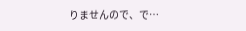りませんので、で…